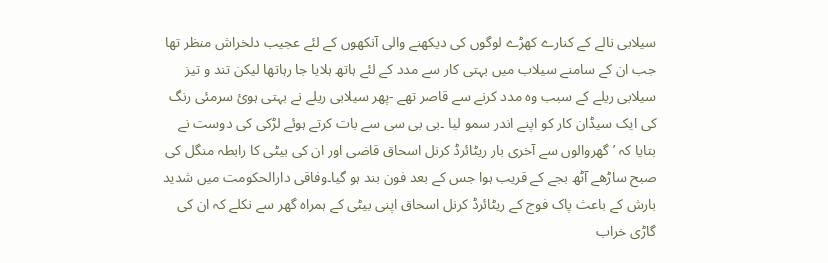سیلابی نالے کے کنارے کھڑے لوگوں کی دیکھنے والی آنکھوں کے لئے عجیب دلخراش منظر تھا جب ان کے سامنے سیلاب میں بہتی کار سے مدد کے لئے ہاتھ ہلایا جا رہاتھا لیکن تند و تیز سیلابی ریلے کے سبب وہ مدد کرنے سے قاصر تھے -پھر سیلابی ریلے نے بہتی ہوئ سرمئی رنگ کی ایک سیڈان کار کو اپنے اندر سمو لیا ۔بی بی سی سے بات کرتے ہوئے لڑکی کی دوست نے بتایا کہ ’گھروالوں سے آخری بار ریٹائرڈ کرنل اسحاق قاضی اور ان کی بیٹی کا رابطہ منگل کی صبح ساڑھے آٹھ بجے کے قریب ہوا جس کے بعد فون بند ہو گیا۔وفاقی دارالحکومت میں شدید بارش کے باعث پاک فوج کے ریٹائرڈ کرنل اسحاق اپنی بیٹی کے ہمراہ گھر سے نکلے کہ ان کی گاڑی خراب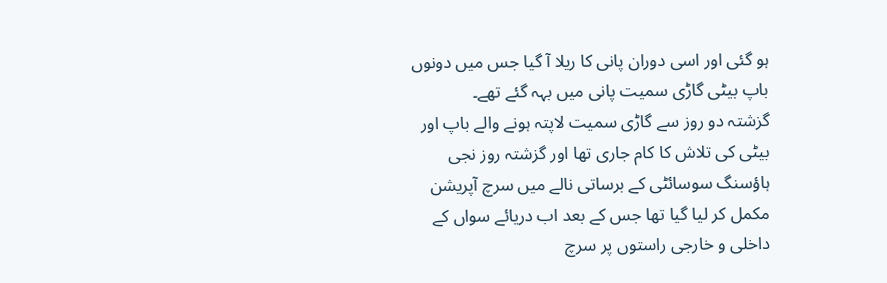ہو گئی اور اسی دوران پانی کا ریلا آ گیا جس میں دونوں باپ بیٹی گاڑی سمیت پانی میں بہہ گئے تھے۔
گزشتہ دو روز سے گاڑی سمیت لاپتہ ہونے والے باپ اور بیٹی کی تلاش کا کام جاری تھا اور گزشتہ روز نجی ہاؤسنگ سوسائٹی کے برساتی نالے میں سرچ آپریشن مکمل کر لیا گیا تھا جس کے بعد اب دریائے سواں کے داخلی و خارجی راستوں پر سرچ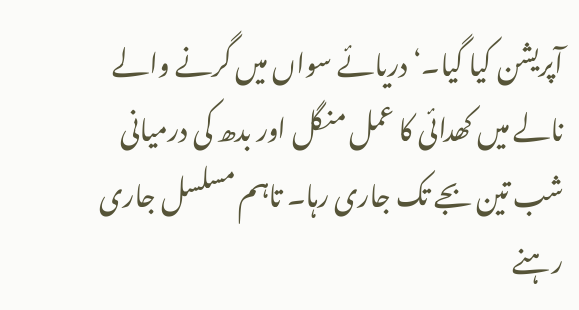آپریشن کیا گیا۔‘دریائے سواں میں گرنے والے نالے میں کھدائی کا عمل منگل اور بدھ کی درمیانی شب تین بجے تک جاری رہا۔ تاہم مسلسل جاری رہنے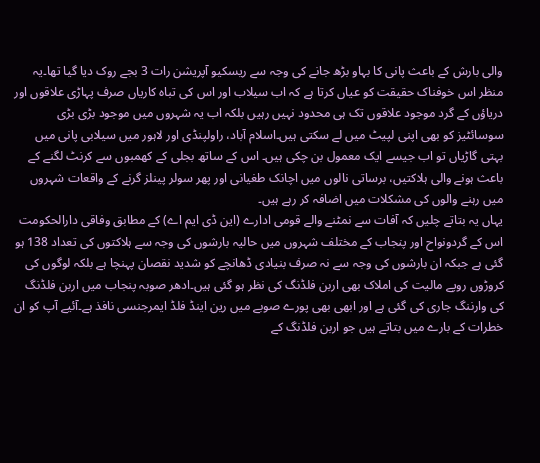والی بارش کے باعث پانی کا بہاو بڑھ جانے کی وجہ سے ریسکیو آپریشن رات 3 بجے روک دیا گیا تھا۔یہ منظر اس خوفناک حقیقت کو عیاں کرتا ہے کہ اب سیلاب اور اس کی تباہ کاریاں صرف پہاڑی علاقوں اور دریاؤں کے گرد موجود علاقوں تک ہی محدود نہیں رہیں بلکہ اب یہ شہروں میں موجود بڑی بڑی سوسائٹیز کو بھی اپنی لپیٹ میں لے سکتی ہیں۔اسلام آباد، راولپنڈی اور لاہور میں سیلابی پانی میں بہتی گاڑیاں تو اب جیسے ایک معمول بن چکی ہیں۔ اس کے ساتھ بجلی کے کھمبوں سے کرنٹ لگنے کے باعث ہونے والی ہلاکتیں، برساتی نالوں میں اچانک طغیانی اور پھر سولر پینلز گرنے کے واقعات شہروں میں رہنے والوں کی مشکلات میں اضافہ کر رہے ہیں۔
یہاں یہ بتاتے چلیں کہ آفات سے نمٹنے والے قومی ادارے (این ڈی ایم اے) کے مطابق وفاقی دارالحکومت اس کے گردونواح اور پنجاب کے مختلف شہروں میں حالیہ بارشوں کی وجہ سے ہلاکتوں کی تعداد 138 ہو گئی ہے جبکہ ان بارشوں کی وجہ سے نہ صرف بنیادی ڈھانچے کو شدید نقصان پہنچا ہے بلکہ لوگوں کی کروڑوں روپے مالیت کی املاک بھی اربن فلڈنگ کی نظر ہو گئی ہیں۔ادھر صوبہ پنجاب میں اربن فلڈنگ کی وارننگ جاری کی گئی ہے اور ابھی بھی پورے صوبے میں رین اینڈ فلڈ ایمرجنسی نافذ ہے۔آئیے آپ کو ان خطرات کے بارے میں بتاتے ہیں جو اربن فلڈنگ کے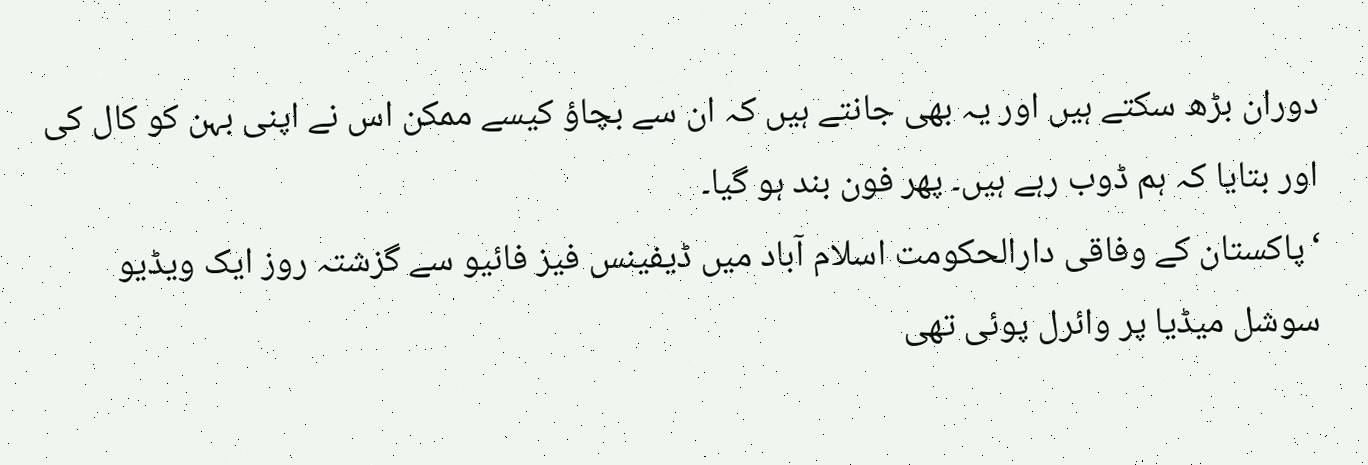دوران بڑھ سکتے ہیں اور یہ بھی جانتے ہیں کہ ان سے بچاؤ کیسے ممکن اس نے اپنی بہن کو کال کی اور بتایا کہ ہم ڈوب رہے ہیں۔ پھر فون بند ہو گیا۔
‘پاکستان کے وفاقی دارالحکومت اسلام آباد میں ڈیفینس فیز فائیو سے گزشتہ روز ایک ویڈیو سوشل میڈیا پر وائرل پوئی تھی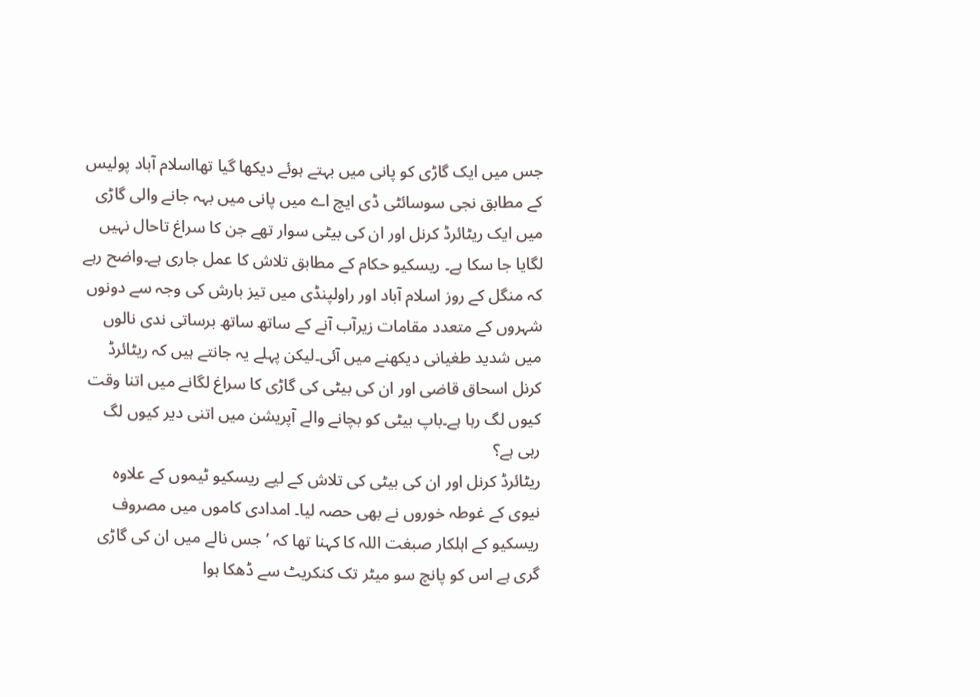جس میں ایک گاڑی کو پانی میں بہتے ہوئے دیکھا گیا تھااسلام آباد پولیس کے مطابق نجی سوسائٹی ڈی ایچ اے میں پانی میں بہہ جانے والی گاڑی میں ایک ریٹائرڈ کرنل اور ان کی بیٹی سوار تھے جن کا سراغ تاحال نہیں لگایا جا سکا ہے۔ ریسکیو حکام کے مطابق تلاش کا عمل جاری ہے۔واضح رہے کہ منگل کے روز اسلام آباد اور راولپنڈی میں تیز بارش کی وجہ سے دونوں شہروں کے متعدد مقامات زیرآب آنے کے ساتھ ساتھ برساتی ندی نالوں میں شدید طغیانی دیکھنے میں آئی۔لیکن پہلے یہ جانتے ہیں کہ ریٹائرڈ کرنل اسحاق قاضی اور ان کی بیٹی کی گاڑی کا سراغ لگانے میں اتنا وقت کیوں لگ رہا ہے۔باپ بیٹی کو بچانے والے آپریشن میں اتنی دیر کیوں لگ رہی ہے؟
ریٹائرڈ کرنل اور ان کی بیٹی کی تلاش کے لیے ریسکیو ٹیموں کے علاوہ نیوی کے غوطہ خوروں نے بھی حصہ لیا۔ امدادی کاموں میں مصروف ریسکیو کے اہلکار صبغت اللہ کا کہنا تھا کہ ’جس نالے میں ان کی گاڑی گری ہے اس کو پانچ سو میٹر تک کنکریٹ سے ڈھکا ہوا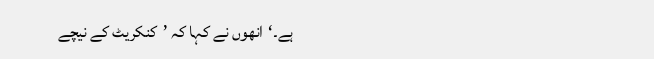ہے۔‘انھوں نے کہا کہ ’کنکریٹ کے نیچے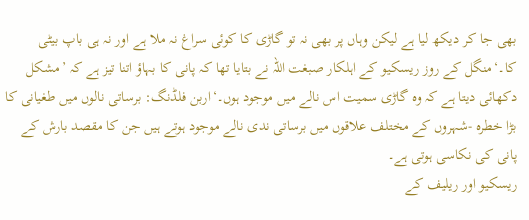بھی جا کر دیکھ لیا ہے لیکن وہاں پر بھی نہ تو گاڑی کا کوئی سراغ نہ ملا ہے اور نہ ہی باپ بیٹی کا۔‘منگل کے روز ریسکیو کے اہلکار صبغت اللہ نے بتایا تھا کہ پانی کا بہاؤ اتنا تیز ہے کہ ’مشکل دکھائی دیتا ہے کہ وہ گاڑی سمیت اس نالے میں موجود ہوں۔‘اربن فلڈنگ: برساتی نالوں میں طغیانی کا بڑا خطرہ -شہروں کے مختلف علاقوں میں برساتی ندی نالے موجود ہوتے ہیں جن کا مقصد بارش کے پانی کی نکاسی ہوتی ہے۔
ریسکیو اور ریلیف کے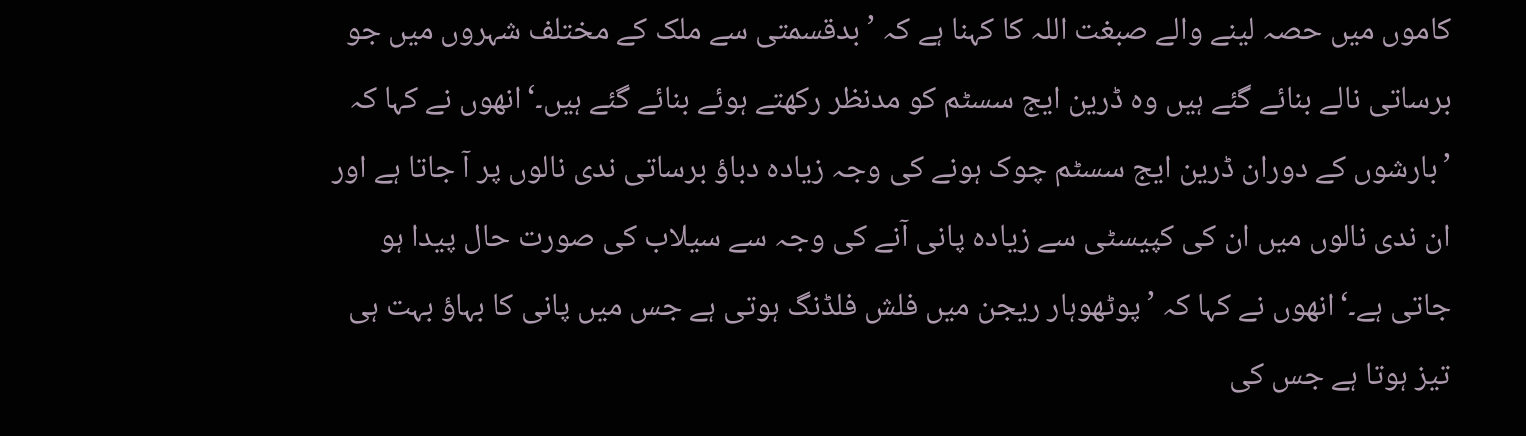کاموں میں حصہ لینے والے صبغت اللہ کا کہنا ہے کہ ’بدقسمتی سے ملک کے مختلف شہروں میں جو برساتی نالے بنائے گئے ہیں وہ ڈرین ایج سسٹم کو مدنظر رکھتے ہوئے بنائے گئے ہیں۔‘انھوں نے کہا کہ ’بارشوں کے دوران ڈرین ایج سسٹم چوک ہونے کی وجہ زیادہ دباؤ برساتی ندی نالوں پر آ جاتا ہے اور ان ندی نالوں میں ان کی کپیسٹی سے زیادہ پانی آنے کی وجہ سے سیلاب کی صورت حال پیدا ہو جاتی ہے۔‘انھوں نے کہا کہ ’پوٹھوہار ریجن میں فلش فلڈنگ ہوتی ہے جس میں پانی کا بہاؤ بہت ہی تیز ہوتا ہے جس کی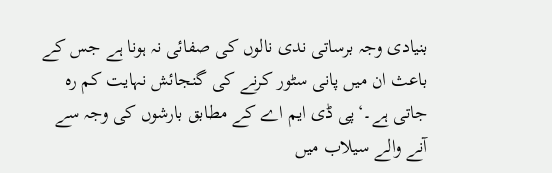بنیادی وجہ برساتی ندی نالوں کی صفائی نہ ہونا ہے جس کے باعث ان میں پانی سٹور کرنے کی گنجائش نہایت کم رہ جاتی ہے۔‘پی ڈی ایم اے کے مطابق بارشوں کی وجہ سے آنے والے سیلاب میں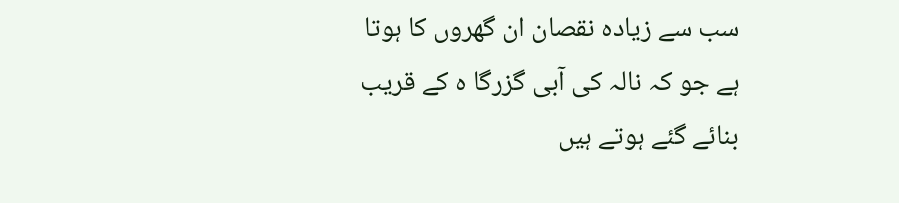سب سے زیادہ نقصان ان گھروں کا ہوتا ہے جو کہ نالہ کی آبی گزرگا ہ کے قریب بنائے گئے ہوتے ہیں